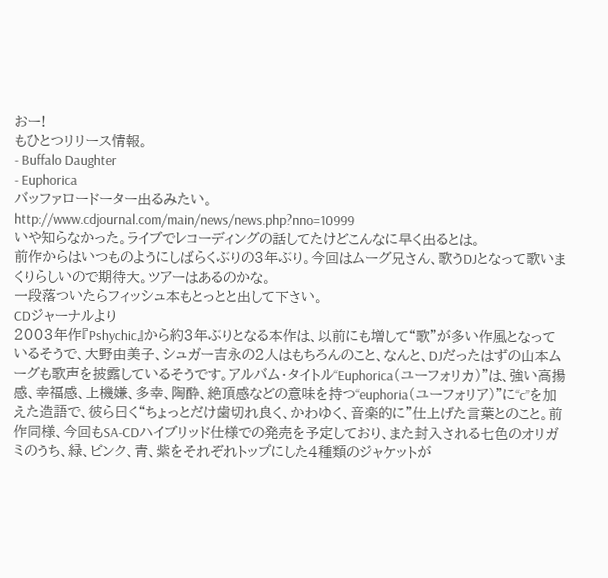おー!
もひとつリリース情報。
- Buffalo Daughter
- Euphorica
バッファロードーター出るみたい。
http://www.cdjournal.com/main/news/news.php?nno=10999
いや知らなかった。ライブでレコーディングの話してたけどこんなに早く出るとは。
前作からはいつものようにしばらくぶりの3年ぶり。今回はムーグ兄さん、歌うDJとなって歌いまくりらしいので期待大。ツアーはあるのかな。
一段落ついたらフィッシュ本もとっとと出して下さい。
CDジャーナルより
2003年作『Pshychic』から約3年ぶりとなる本作は、以前にも増して“歌”が多い作風となっているそうで、大野由美子、シュガー吉永の2人はもちろんのこと、なんと、DJだったはずの山本ムーグも歌声を披露しているそうです。アルバム・タイトル“Euphorica(ユーフォリカ)”は、強い高揚感、幸福感、上機嫌、多幸、陶酔、絶頂感などの意味を持つ“euphoria(ユーフォリア)”に“c”を加えた造語で、彼ら曰く“ちょっとだけ歯切れ良く、かわゆく、音楽的に”仕上げた言葉とのこと。前作同様、今回もSA-CDハイブリッド仕様での発売を予定しており、また封入される七色のオリガミのうち、緑、ピンク、青、紫をそれぞれトップにした4種類のジャケットが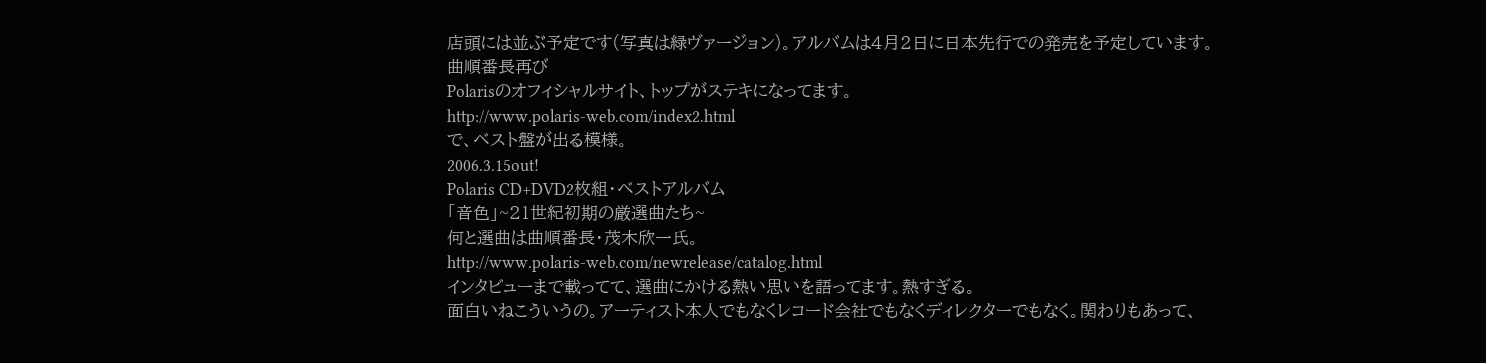店頭には並ぶ予定です(写真は緑ヴァージョン)。アルバムは4月2日に日本先行での発売を予定しています。
曲順番長再び
Polarisのオフィシャルサイト、トップがステキになってます。
http://www.polaris-web.com/index2.html
で、ベスト盤が出る模様。
2006.3.15out!
Polaris CD+DVD2枚組・ベストアルバム
「音色」~21世紀初期の厳選曲たち~
何と選曲は曲順番長・茂木欣一氏。
http://www.polaris-web.com/newrelease/catalog.html
インタビューまで載ってて、選曲にかける熱い思いを語ってます。熱すぎる。
面白いねこういうの。アーティスト本人でもなくレコード会社でもなくディレクターでもなく。関わりもあって、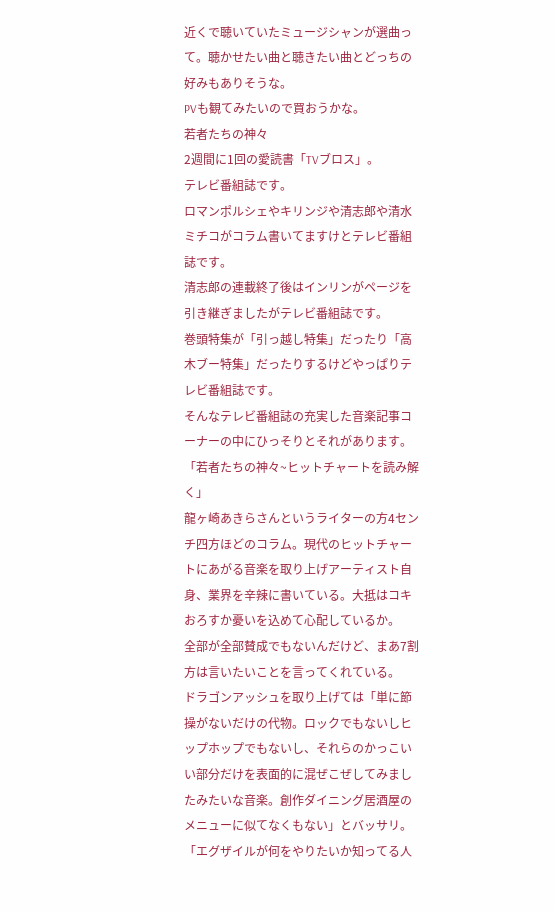近くで聴いていたミュージシャンが選曲って。聴かせたい曲と聴きたい曲とどっちの好みもありそうな。
PVも観てみたいので買おうかな。
若者たちの神々
2週間に1回の愛読書「TVブロス」。
テレビ番組誌です。
ロマンポルシェやキリンジや清志郎や清水ミチコがコラム書いてますけとテレビ番組誌です。
清志郎の連載終了後はインリンがページを引き継ぎましたがテレビ番組誌です。
巻頭特集が「引っ越し特集」だったり「高木ブー特集」だったりするけどやっぱりテレビ番組誌です。
そんなテレビ番組誌の充実した音楽記事コーナーの中にひっそりとそれがあります。
「若者たちの神々~ヒットチャートを読み解く」
龍ヶ崎あきらさんというライターの方4センチ四方ほどのコラム。現代のヒットチャートにあがる音楽を取り上げアーティスト自身、業界を辛辣に書いている。大抵はコキおろすか憂いを込めて心配しているか。
全部が全部賛成でもないんだけど、まあ7割方は言いたいことを言ってくれている。
ドラゴンアッシュを取り上げては「単に節操がないだけの代物。ロックでもないしヒップホップでもないし、それらのかっこいい部分だけを表面的に混ぜこぜしてみましたみたいな音楽。創作ダイニング居酒屋のメニューに似てなくもない」とバッサリ。
「エグザイルが何をやりたいか知ってる人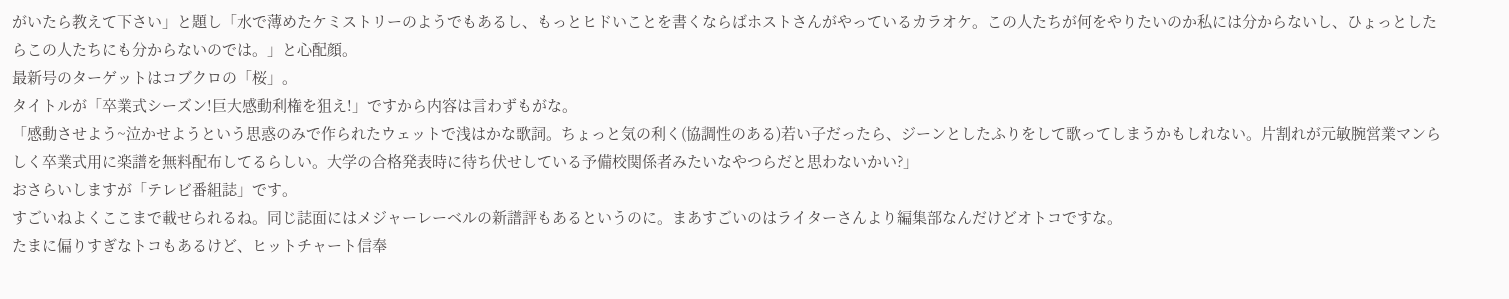がいたら教えて下さい」と題し「水で薄めたケミストリーのようでもあるし、もっとヒドいことを書くならばホストさんがやっているカラオケ。この人たちが何をやりたいのか私には分からないし、ひょっとしたらこの人たちにも分からないのでは。」と心配顔。
最新号のターゲットはコブクロの「桜」。
タイトルが「卒業式シーズン!巨大感動利権を狙え!」ですから内容は言わずもがな。
「感動させよう~泣かせようという思惑のみで作られたウェットで浅はかな歌詞。ちょっと気の利く(協調性のある)若い子だったら、ジーンとしたふりをして歌ってしまうかもしれない。片割れが元敏腕営業マンらしく卒業式用に楽譜を無料配布してるらしい。大学の合格発表時に待ち伏せしている予備校関係者みたいなやつらだと思わないかい?」
おさらいしますが「テレビ番組誌」です。
すごいねよくここまで載せられるね。同じ誌面にはメジャーレーベルの新譜評もあるというのに。まあすごいのはライターさんより編集部なんだけどオトコですな。
たまに偏りすぎなトコもあるけど、ヒットチャート信奉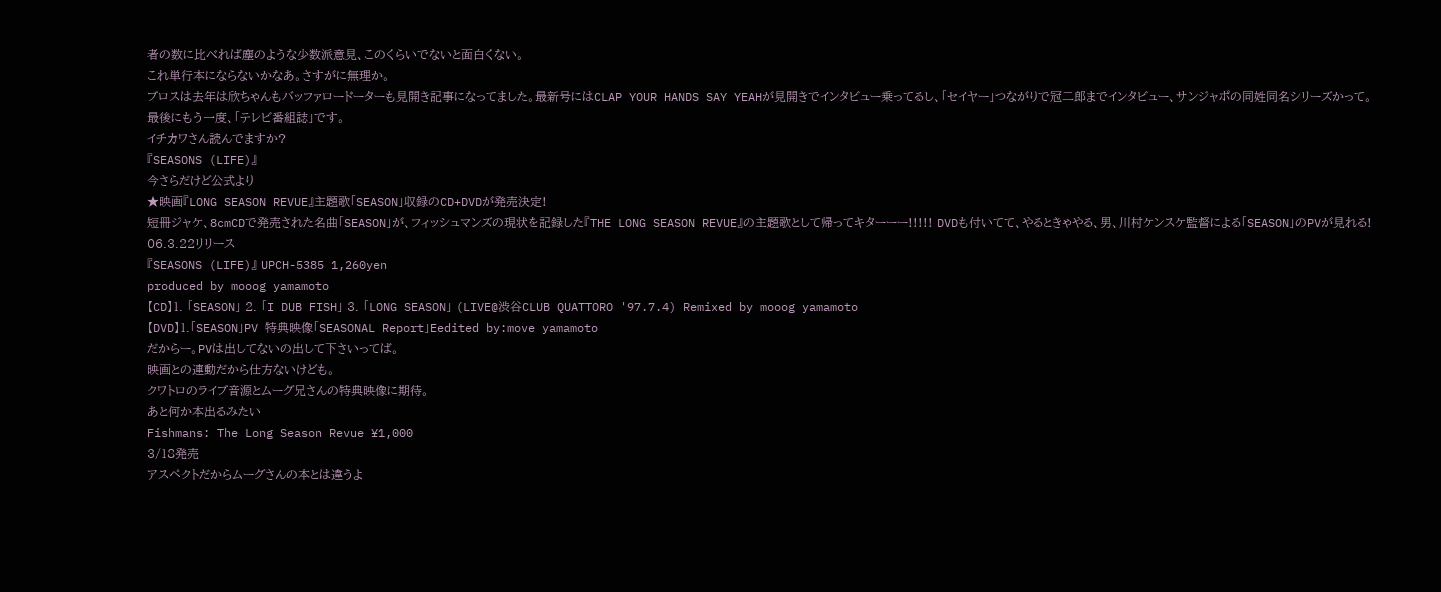者の数に比べれば塵のような少数派意見、このくらいでないと面白くない。
これ単行本にならないかなあ。さすがに無理か。
ブロスは去年は欣ちゃんもバッファロードーターも見開き記事になってました。最新号にはCLAP YOUR HANDS SAY YEAHが見開きでインタビュー乗ってるし、「セイヤー」つながりで冠二郎までインタビュー、サンジャポの同姓同名シリーズかって。
最後にもう一度、「テレビ番組誌」です。
イチカワさん読んでますか?
『SEASONS (LIFE)』
今さらだけど公式より
★映画『LONG SEASON REVUE』主題歌「SEASON」収録のCD+DVDが発売決定!
短冊ジャケ、8cmCDで発売された名曲「SEASON」が、フィッシュマンズの現状を記録した『THE LONG SEASON REVUE』の主題歌として帰ってキターーー!!!!! DVDも付いてて、やるときゃやる、男、川村ケンスケ監督による「SEASON」のPVが見れる!
06.3.22リリース
『SEASONS (LIFE)』 UPCH-5385 1,260yen
produced by mooog yamamoto
【CD】1. 「SEASON」 2. 「I DUB FISH」 3. 「LONG SEASON」 (LIVE@渋谷CLUB QUATTORO '97.7.4) Remixed by mooog yamamoto
【DVD】1.「SEASON」PV 特典映像「SEASONAL Report」Eedited by:move yamamoto
だからー。PVは出してないの出して下さいってば。
映画との連動だから仕方ないけども。
クワトロのライブ音源とムーグ兄さんの特典映像に期待。
あと何か本出るみたい
Fishmans: The Long Season Revue ¥1,000
3/18発売
アスペクトだからムーグさんの本とは違うよ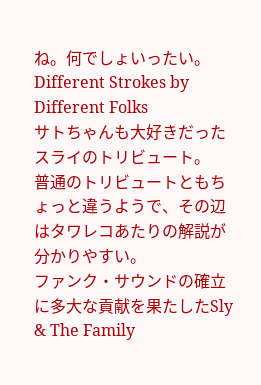ね。何でしょいったい。
Different Strokes by Different Folks
サトちゃんも大好きだったスライのトリビュート。
普通のトリビュートともちょっと違うようで、その辺はタワレコあたりの解説が分かりやすい。
ファンク・サウンドの確立に多大な貢献を果たしたSly & The Family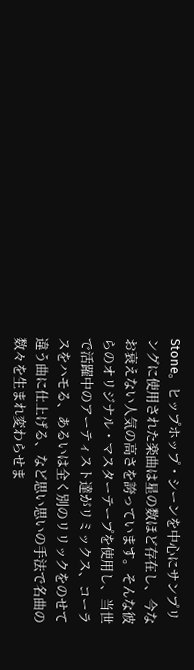Stone。ヒップホップ・シーンを中心にサンプリングに使用された楽曲は星の数ほど存在し、今なお衰えない人気の高さを誇っています。そんな彼らのオリジナル・マスターテープを使用し、当世で活躍中のアーティスト達がリミックス、コーラスをハモる、あるいは全く別のリリックをのせて違う曲に仕上げる、など思い思いの手法で名曲の数々を生まれ変わらせま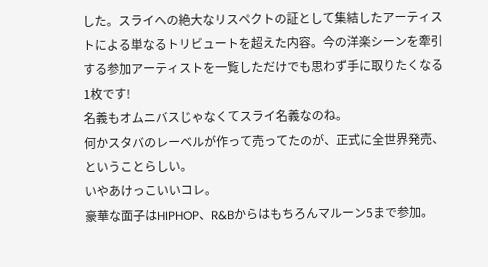した。スライへの絶大なリスペクトの証として集結したアーティストによる単なるトリビュートを超えた内容。今の洋楽シーンを牽引する参加アーティストを一覧しただけでも思わず手に取りたくなる1枚です!
名義もオムニバスじゃなくてスライ名義なのね。
何かスタバのレーベルが作って売ってたのが、正式に全世界発売、ということらしい。
いやあけっこいいコレ。
豪華な面子はHIPHOP、R&Bからはもちろんマルーン5まで参加。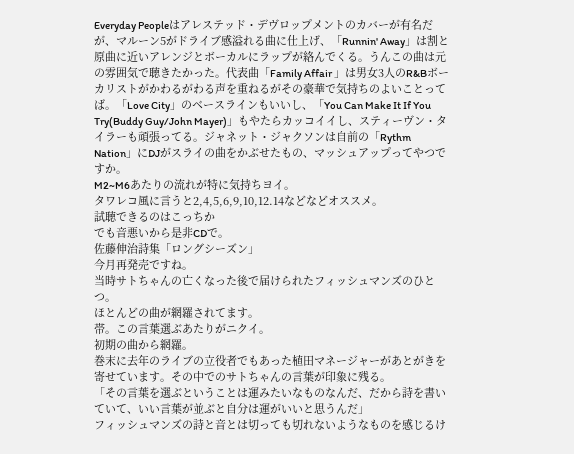Everyday Peopleはアレステッド・デヴロップメントのカバーが有名だが、マルーン5がドライブ感溢れる曲に仕上げ、「Runnin' Away」は割と原曲に近いアレンジとボーカルにラップが絡んでくる。うんこの曲は元の雰囲気で聴きたかった。代表曲「Family Affair 」は男女3人のR&Bボーカリストがかわるがわる声を重ねるがその豪華で気持ちのよいことってば。「Love City」のベースラインもいいし、「You Can Make It If You Try(Buddy Guy/John Mayer)」もやたらカッコイイし、スティーヴン・タイラーも頑張ってる。ジャネット・ジャクソンは自前の「Rythm Nation」にDJがスライの曲をかぶせたもの、マッシュアップってやつですか。
M2~M6あたりの流れが特に気持ちヨイ。
タワレコ風に言うと2,4,5,6,9,10,12.14などなどオススメ。
試聴できるのはこっちか
でも音悪いから是非CDで。
佐藤伸治詩集「ロングシーズン」
今月再発売ですね。
当時サトちゃんの亡くなった後で届けられたフィッシュマンズのひとつ。
ほとんどの曲が網羅されてます。
帯。この言葉選ぶあたりがニクイ。
初期の曲から網羅。
巻末に去年のライブの立役者でもあった植田マネージャーがあとがきを寄せています。その中でのサトちゃんの言葉が印象に残る。
「その言葉を選ぶということは運みたいなものなんだ、だから詩を書いていて、いい言葉が並ぶと自分は運がいいと思うんだ」
フィッシュマンズの詩と音とは切っても切れないようなものを感じるけ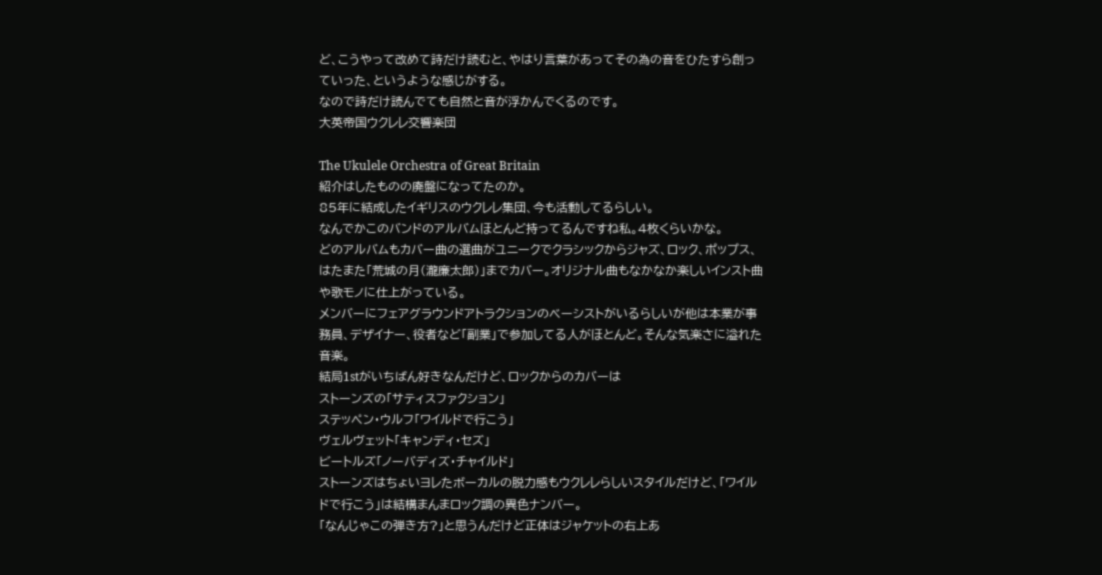ど、こうやって改めて詩だけ読むと、やはり言葉があってその為の音をひたすら創っていった、というような感じがする。
なので詩だけ読んでても自然と音が浮かんでくるのです。
大英帝国ウクレレ交響楽団

The Ukulele Orchestra of Great Britain
紹介はしたものの廃盤になってたのか。
85年に結成したイギリスのウクレレ集団、今も活動してるらしい。
なんでかこのバンドのアルバムほとんど持ってるんですね私。4枚くらいかな。
どのアルバムもカバー曲の選曲がユニークでクラシックからジャズ、ロック、ポップス、はたまた「荒城の月(瀧廉太郎)」までカバー。オリジナル曲もなかなか楽しいインスト曲や歌モノに仕上がっている。
メンバーにフェアグラウンドアトラクションのベーシストがいるらしいが他は本業が事務員、デザイナー、役者など「副業」で参加してる人がほとんど。そんな気楽さに溢れた音楽。
結局1stがいちばん好きなんだけど、ロックからのカバーは
ストーンズの「サティスファクション」
ステッペン・ウルフ「ワイルドで行こう」
ヴェルヴェット「キャンディ・セズ」
ビートルズ「ノーバディズ・チャイルド」
ストーンズはちょいヨレたボーカルの脱力感もウクレレらしいスタイルだけど、「ワイルドで行こう」は結構まんまロック調の異色ナンバー。
「なんじゃこの弾き方?」と思うんだけど正体はジャケットの右上あ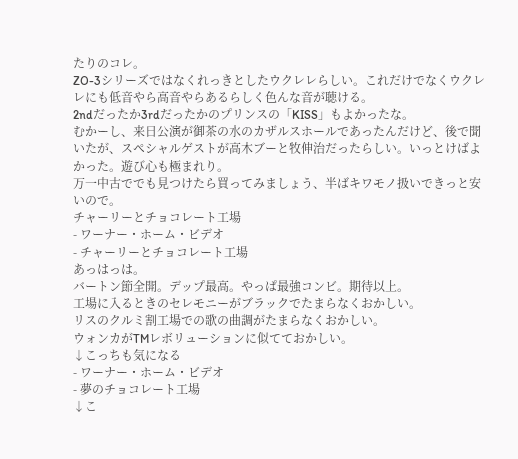たりのコレ。
ZO-3シリーズではなくれっきとしたウクレレらしい。これだけでなくウクレレにも低音やら高音やらあるらしく色んな音が聴ける。
2ndだったか3rdだったかのプリンスの「KISS」もよかったな。
むかーし、来日公演が御茶の水のカザルスホールであったんだけど、後で聞いたが、スペシャルゲストが高木ブーと牧伸治だったらしい。いっとけばよかった。遊び心も極まれり。
万一中古ででも見つけたら買ってみましょう、半ばキワモノ扱いできっと安いので。
チャーリーとチョコレート工場
- ワーナー・ホーム・ビデオ
- チャーリーとチョコレート工場
あっはっは。
バートン節全開。デップ最高。やっぱ最強コンビ。期待以上。
工場に入るときのセレモニーがブラックでたまらなくおかしい。
リスのクルミ割工場での歌の曲調がたまらなくおかしい。
ウォンカがTMレボリューションに似てておかしい。
↓こっちも気になる
- ワーナー・ホーム・ビデオ
- 夢のチョコレート工場
↓こ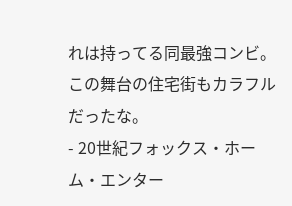れは持ってる同最強コンビ。この舞台の住宅街もカラフルだったな。
- 20世紀フォックス・ホーム・エンター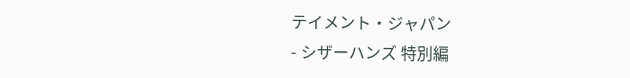テイメント・ジャパン
- シザーハンズ 特別編